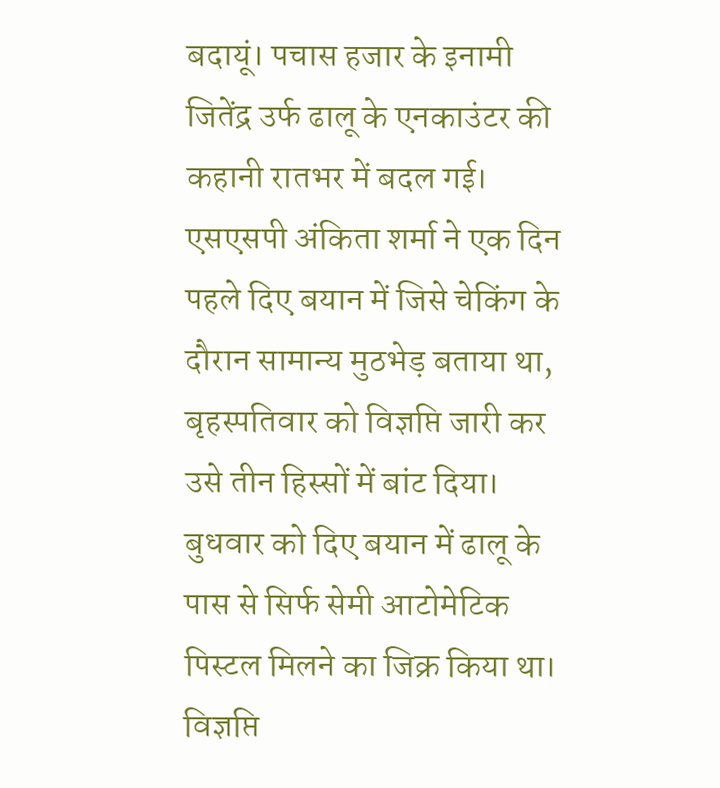बदायूं। पचास हजार के इनामी जितेंद्र उर्फ ढालू के एनकाउंटर की कहानी रातभर में बदल गई। एसएसपी अंकिता शर्मा ने एक दिन पहले दिए बयान में जिसे चेकिंग के दौरान सामान्य मुठभेड़ बताया था, बृहस्पतिवार को विज्ञप्ति जारी कर उसे तीन हिस्सों में बांट दिया। बुधवार को दिए बयान में ढालू के पास से सिर्फ सेमी आटोमेटिक पिस्टल मिलने का जिक्र किया था। विज्ञप्ति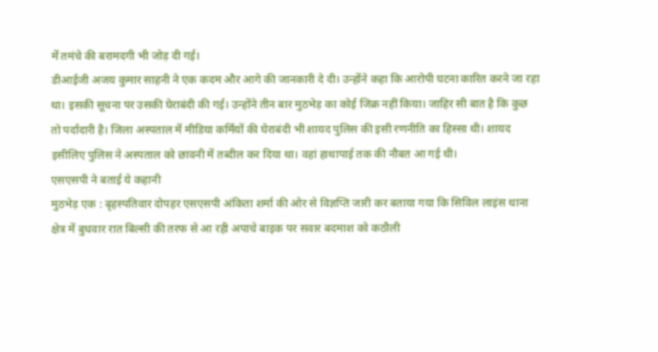में तमंचे की बरामदगी भी जोड़ दी गई।
डीआईजी अजय कुमार साहनी ने एक कदम और आगे की जानकारी दे दी। उन्होंने कहा कि आरोपी घटना कारित करने जा रहा था। इसकी सूचना पर उसकी घेराबंदी की गई। उन्होंने तीन बार मुठभेड़ का कोई जिक्र नहीं किया। जाहिर सी बात है कि कुछ तो पर्दादारी है। जिला अस्पताल में मीडिया कर्मियों की घेराबंदी भी शायद पुलिस की इसी रणनीति का हिस्सा थी। शायद इसीलिए पुलिस ने अस्पताल को छावनी में तब्दील कर दिया था। वहां हाथापाई तक की नौबत आ गई थी।
एसएसपी ने बताई ये कहानी
मुठभेड़ एक : बृहस्पतिवार दोपहर एसएसपी अंकिता शर्मा की ओर से विज्ञप्ति जारी कर बताया गया कि सिविल लाइंस थाना क्षेत्र में बुधवार रात बिल्सी की तरफ से आ रही अपाचे बाइक पर सवार बदमाश को कठौली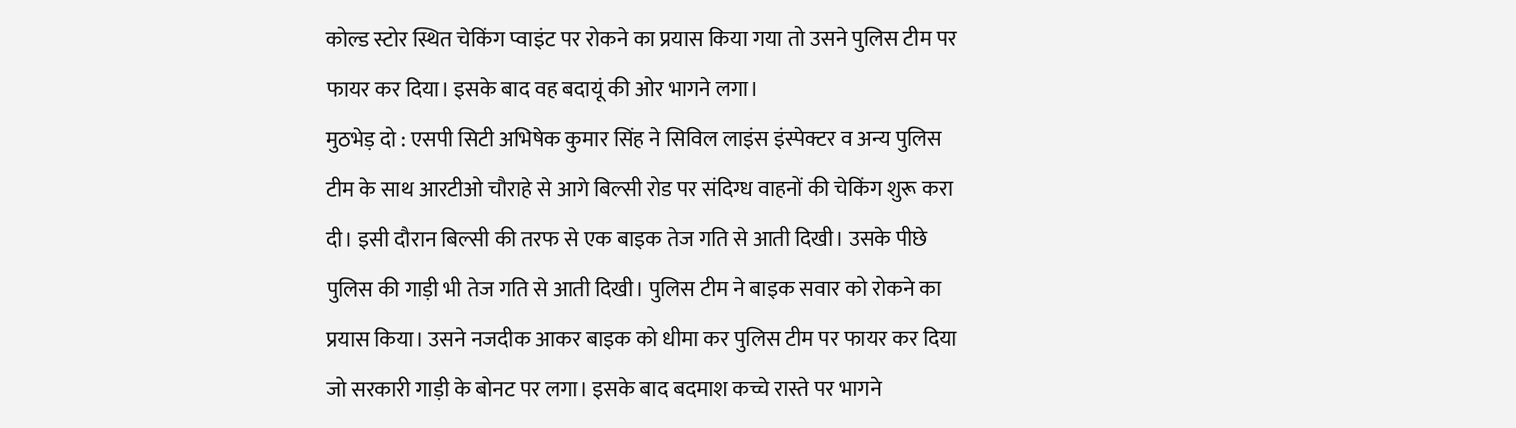कोल्ड स्टोर स्थित चेकिंग प्वाइंट पर रोकने का प्रयास किया गया तो उसने पुलिस टीम पर फायर कर दिया। इसके बाद वह बदायूं की ओर भागने लगा।
मुठभेड़ दो : एसपी सिटी अभिषेक कुमार सिंह ने सिविल लाइंस इंस्पेक्टर व अन्य पुलिस टीम के साथ आरटीओ चौराहे से आगे बिल्सी रोड पर संदिग्ध वाहनों की चेकिंग शुरू करा दी। इसी दौरान बिल्सी की तरफ से एक बाइक तेज गति से आती दिखी। उसके पीछे पुलिस की गाड़ी भी तेज गति से आती दिखी। पुलिस टीम ने बाइक सवार को रोकने का प्रयास किया। उसने नजदीक आकर बाइक को धीमा कर पुलिस टीम पर फायर कर दिया जो सरकारी गाड़ी के बोनट पर लगा। इसके बाद बदमाश कच्चे रास्ते पर भागने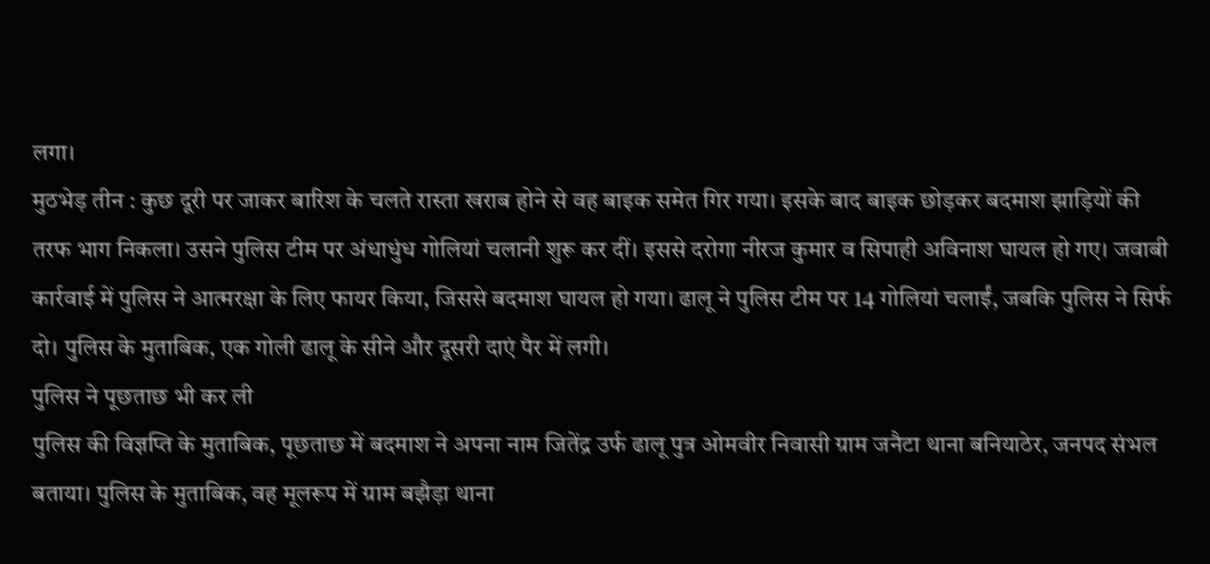लगा।
मुठभेड़ तीन : कुछ दूरी पर जाकर बारिश के चलते रास्ता खराब होने से वह बाइक समेत गिर गया। इसके बाद बाइक छोड़कर बदमाश झाड़ियों की तरफ भाग निकला। उसने पुलिस टीम पर अंधाधुंध गोलियां चलानी शुरू कर दीं। इससे दरोगा नीरज कुमार व सिपाही अविनाश घायल हो गए। जवाबी कार्रवाई में पुलिस ने आत्मरक्षा के लिए फायर किया, जिससे बदमाश घायल हो गया। ढालू ने पुलिस टीम पर 14 गोलियां चलाईं, जबकि पुलिस ने सिर्फ दो। पुलिस के मुताबिक, एक गोली ढालू के सीने और दूसरी दाएं पैर में लगी।
पुलिस ने पूछताछ भी कर ली
पुलिस की विज्ञप्ति के मुताबिक, पूछताछ में बदमाश ने अपना नाम जितेंद्र उर्फ ढालू पुत्र ओमवीर निवासी ग्राम जनैटा थाना बनियाठेर, जनपद संभल बताया। पुलिस के मुताबिक, वह मूलरूप में ग्राम बझैड़ा थाना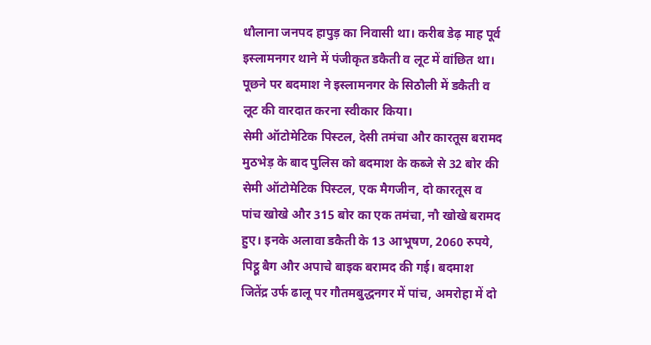धौलाना जनपद हापुड़ का निवासी था। करीब डेढ़ माह पूर्व इस्लामनगर थाने में पंजीकृत डकैती व लूट में वांछित था। पूछने पर बदमाश ने इस्लामनगर के सिठौली में डकैती व लूट की वारदात करना स्वीकार किया।
सेमी ऑटोमेटिक पिस्टल, देसी तमंचा और कारतूस बरामद
मुठभेड़ के बाद पुलिस को बदमाश के कब्जे से 32 बोर की सेमी ऑटोमेटिक पिस्टल, एक मैगजीन, दो कारतूस व पांच खोखे और 315 बोर का एक तमंचा, नौ खोखे बरामद हुए। इनके अलावा डकैती के 13 आभूषण, 2060 रुपये, पिट्ठू बैग और अपाचे बाइक बरामद की गई। बदमाश जितेंद्र उर्फ ढालू पर गौतमबुद्धनगर में पांच, अमरोहा में दो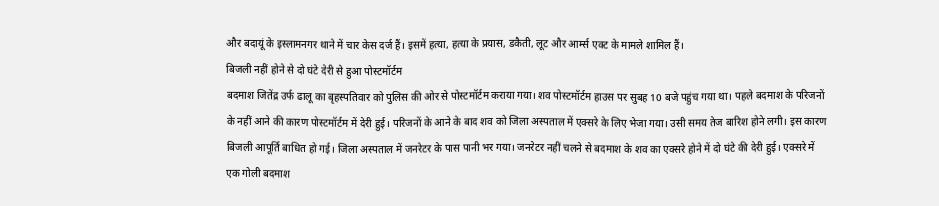और बदायूं के इस्लामनगर थाने में चार केस दर्ज हैं। इसमें हत्या, हत्या के प्रयास, डकैती, लूट और आर्म्स एक्ट के मामले शामिल हैं।
बिजली नहीं होने से दो घंटे देरी से हुआ पोस्टमॉर्टम
बदमाश जितेंद्र उर्फ ढालू का बृहस्पतिवार को पुलिस की ओर से पोस्टमॉर्टम कराया गया। शव पोस्टमॉर्टम हाउस पर सुबह 10 बजे पहुंच गया था। पहले बदमाश के परिजनों के नहीं आने की कारण पोस्टमॉर्टम में देरी हुई। परिजनों के आने के बाद शव को जिला अस्पताल में एक्सरे के लिए भेजा गया। उसी समय तेज बारिश होने लगी। इस कारण बिजली आपूर्ति बाधित हो गई। जिला अस्पताल में जनरेटर के पास पानी भर गया। जनरेटर नहीं चलने से बदमाश के शव का एक्सरे होने में दो घंटे की देरी हुई। एक्सरे में एक गोली बदमाश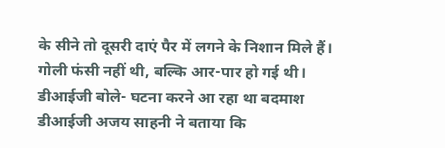के सीने तो दूसरी दाएं पैर में लगने के निशान मिले हैं। गोली फंसी नहीं थी, बल्कि आर-पार हो गई थी।
डीआईजी बोले- घटना करने आ रहा था बदमाश
डीआईजी अजय साहनी ने बताया कि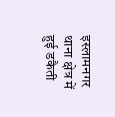इस्लामनगर थाना क्षेत्र में हुई डकैती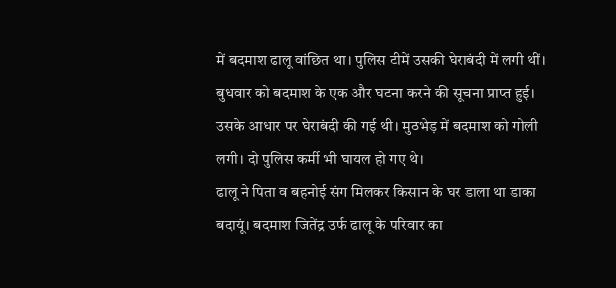में बदमाश ढालू वांछित था। पुलिस टीमें उसकी घेराबंदी में लगी थीं। बुधवार को बदमाश के एक और घटना करने की सूचना प्राप्त हुई। उसके आधार पर घेराबंदी की गई थी। मुठभेड़ में बदमाश को गोली लगी। दो पुलिस कर्मी भी घायल हो गए थे।
ढालू ने पिता व बहनोई संग मिलकर किसान के घर डाला था डाका
बदायूं। बदमाश जितेंद्र उर्फ ढालू के परिवार का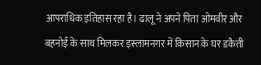आपराधिक इतिहास रहा है। ढालू ने अपने पिता ओमवीर और बहनोई के साथ मिलकर इस्लामनगर में किसान के घर डकैती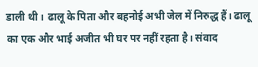डाली थी। ढालू के पिता और बहनोई अभी जेल में निरुद्ध हैं। ढालू का एक और भाई अजीत भी घर पर नहीं रहता है। संवाद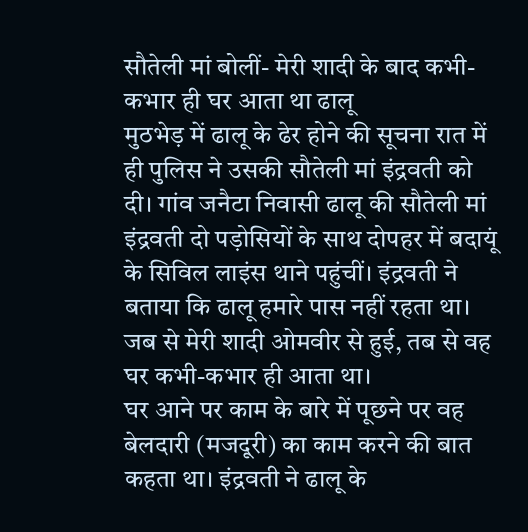सौतेली मां बोलीं- मेरी शादी के बाद कभी-कभार ही घर आता था ढालू
मुठभेड़ में ढालू के ढेर होने की सूचना रात में ही पुलिस ने उसकी सौतेली मां इंद्रवती को दी। गांव जनैटा निवासी ढालू की सौतेली मां इंद्रवती दो पड़ोसियों के साथ दोपहर में बदायूं के सिविल लाइंस थाने पहुंचीं। इंद्रवती ने बताया कि ढालू हमारे पास नहीं रहता था। जब से मेरी शादी ओमवीर से हुई, तब से वह घर कभी-कभार ही आता था।
घर आने पर काम के बारे में पूछने पर वह बेलदारी (मजदूरी) का काम करने की बात कहता था। इंद्रवती ने ढालू के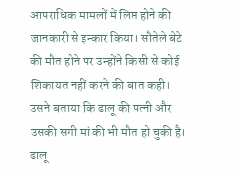आपराधिक मामलों में लिप्त होने की जानकारी से इन्कार किया। सौतेले बेटे की मौत होने पर उन्होंने किसी से कोई शिकायत नहीं करने की बात कही। उसने बताया कि ढालू की पत्नी और उसकी सगी मां की भी मौत हो चुकी है। ढालू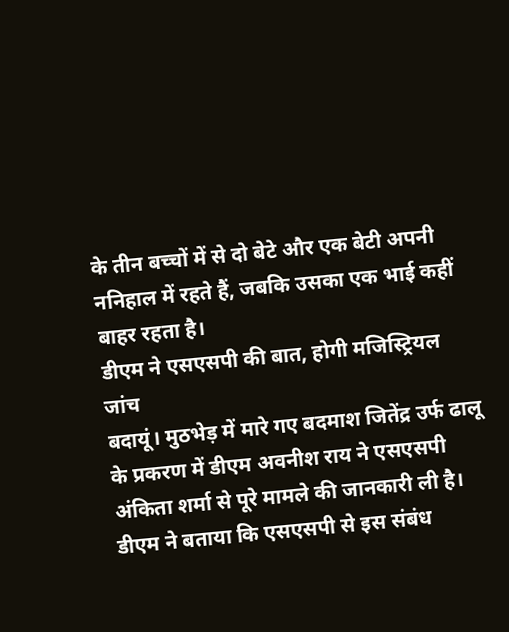के तीन बच्चों में से दो बेटे और एक बेटी अपनी ननिहाल में रहते हैं, जबकि उसका एक भाई कहीं बाहर रहता है।
डीएम ने एसएसपी की बात, होगी मजिस्ट्रियल जांच
बदायूं। मुठभेड़ में मारे गए बदमाश जितेंद्र उर्फ ढालू के प्रकरण में डीएम अवनीश राय ने एसएसपी अंकिता शर्मा से पूरे मामले की जानकारी ली है। डीएम ने बताया कि एसएसपी से इस संबंध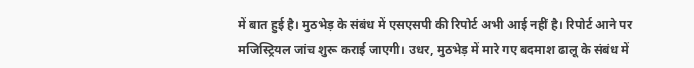में बात हुई है। मुठभेड़ के संबंध में एसएसपी की रिपोर्ट अभी आई नहीं है। रिपोर्ट आने पर मजिस्ट्रियल जांच शुरू कराई जाएगी। उधर, मुठभेड़ में मारे गए बदमाश ढालू के संबंध में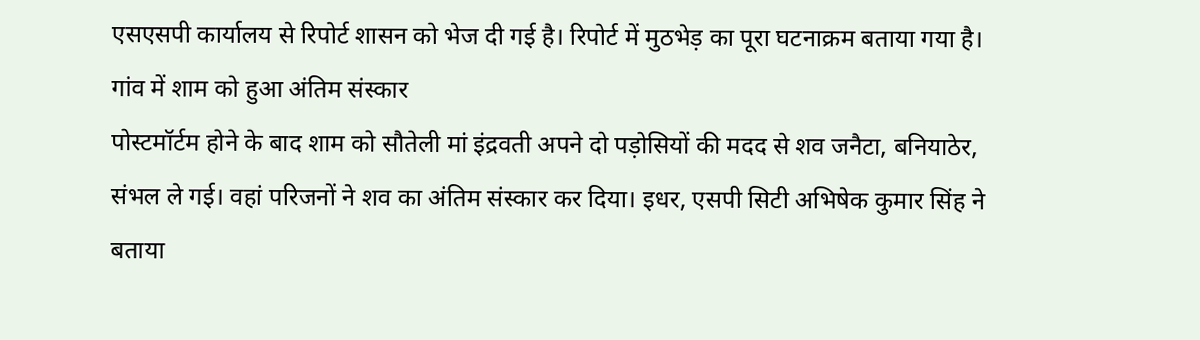एसएसपी कार्यालय से रिपोर्ट शासन को भेज दी गई है। रिपोर्ट में मुठभेड़ का पूरा घटनाक्रम बताया गया है।
गांव में शाम को हुआ अंतिम संस्कार
पोस्टमॉर्टम होने के बाद शाम को सौतेली मां इंद्रवती अपने दो पड़ोसियों की मदद से शव जनैटा, बनियाठेर, संभल ले गई। वहां परिजनों ने शव का अंतिम संस्कार कर दिया। इधर, एसपी सिटी अभिषेक कुमार सिंह ने बताया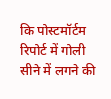कि पोस्टमॉर्टम रिपोर्ट में गोली सीने में लगने की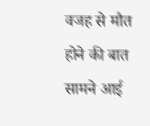वजह से मौत होने की बात सामने आई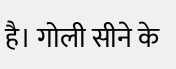है। गोली सीने के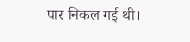पार निकल गई थी।